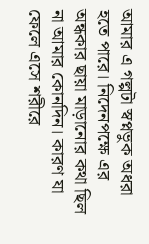আমার এ গল্পটা স্বপ্নভুক অধরা হতে পারে। নিদেনপক্ষে এর অন্ধকার ছায়া মাড়ানোর কথা ছিল না আমার কোনদিন। কারণ যা ফেলে এসে শরীরে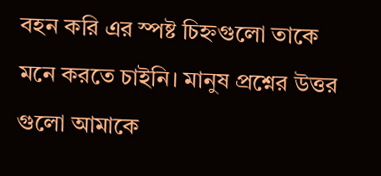বহন করি এর স্পষ্ট চিহ্নগুলো তাকে মনে করতে চাইনি। মানুষ প্রশ্নের উত্তর গুলো আমাকে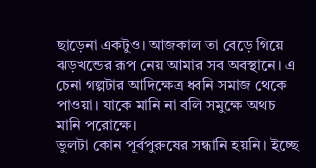ছাড়েনা একটুও। আজকাল তা বেড়ে গিয়ে ঝড়খন্ডের রূপ নেয় আমার সব অবস্থানে। এ চেনা গল্পটার আদিক্ষেত্র ধ্বনি সমাজ থেকে পাওয়া। যাকে মানি না বলি সমুক্ষে অথচ মানি পরোক্ষে।
ভুলটা কোন পূর্বপুরুষের সন্ধানি হয়নি। ইচ্ছে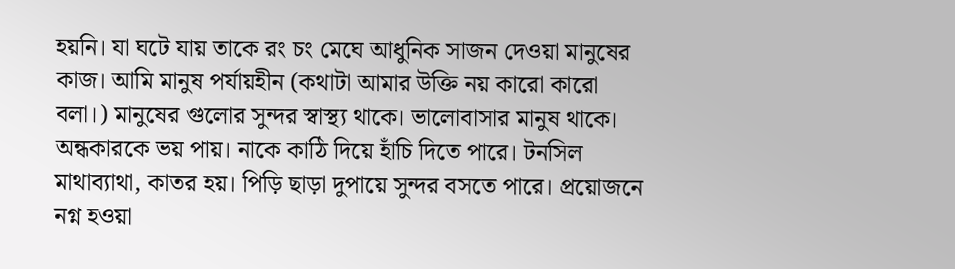হয়নি। যা ঘটে যায় তাকে রং চং মেঘে আধুনিক সাজন দেওয়া মানুষের কাজ। আমি মানুষ পর্যায়হীন (কথাটা আমার উক্তি নয় কারো কারো বলা।) মানুষের গুলোর সুন্দর স্বাস্থ্য থাকে। ভালোবাসার মানুষ থাকে। অন্ধকারকে ভয় পায়। নাকে কাঠি দিয়ে হাঁচি দিতে পারে। টনসিল মাথাব্যাথা, কাতর হয়। পিড়ি ছাড়া দুপায়ে সুন্দর বসতে পারে। প্রয়োজনে নগ্ন হওয়া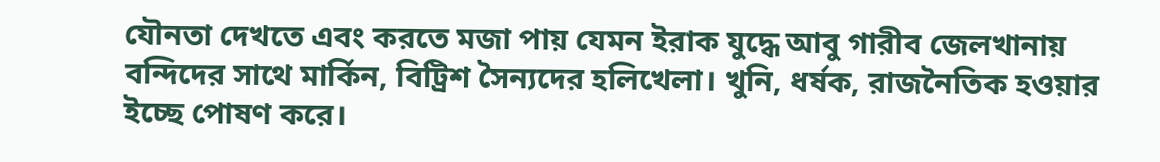যৌনতা দেখতে এবং করতে মজা পায় যেমন ইরাক যুদ্ধে আবু গারীব জেলখানায় বন্দিদের সাথে মার্কিন, বিট্রিশ সৈন্যদের হলিখেলা। খুনি, ধর্ষক, রাজনৈতিক হওয়ার ইচ্ছে পোষণ করে।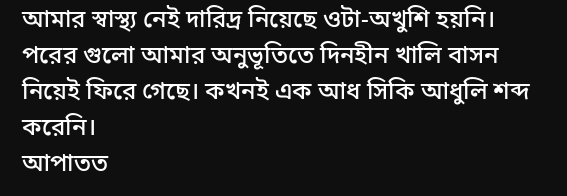আমার স্বাস্থ্য নেই দারিদ্র নিয়েছে ওটা-অখুশি হয়নি। পরের গুলো আমার অনুভূতিতে দিনহীন খালি বাসন নিয়েই ফিরে গেছে। কখনই এক আধ সিকি আধুলি শব্দ করেনি।
আপাতত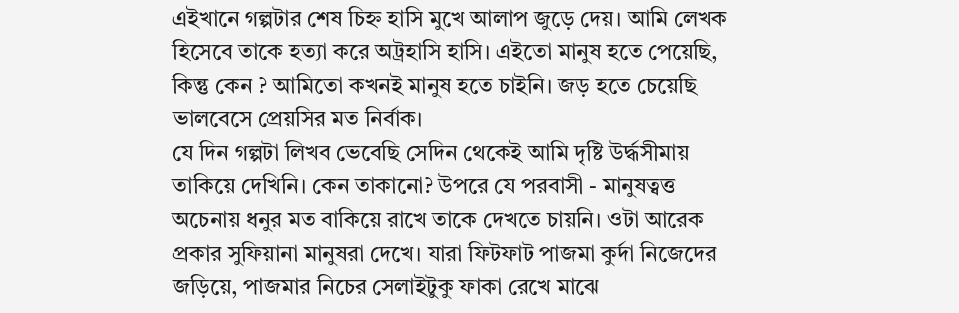এইখানে গল্পটার শেষ চিহ্ন হাসি মুখে আলাপ জুড়ে দেয়। আমি লেখক হিসেবে তাকে হত্যা করে অট্রহাসি হাসি। এইতো মানুষ হতে পেয়েছি, কিন্তু কেন ? আমিতো কখনই মানুষ হতে চাইনি। জড় হতে চেয়েছি ভালবেসে প্রেয়সির মত নির্বাক।
যে দিন গল্পটা লিখব ভেবেছি সেদিন থেকেই আমি দৃষ্টি উর্দ্ধসীমায় তাকিয়ে দেখিনি। কেন তাকানো? উপরে যে পরবাসী - মানুষত্বত্ত অচেনায় ধনুর মত বাকিয়ে রাখে তাকে দেখতে চায়নি। ওটা আরেক প্রকার সুফিয়ানা মানুষরা দেখে। যারা ফিটফাট পাজমা কুর্দা নিজেদের জড়িয়ে, পাজমার নিচের সেলাইটুকু ফাকা রেখে মাঝে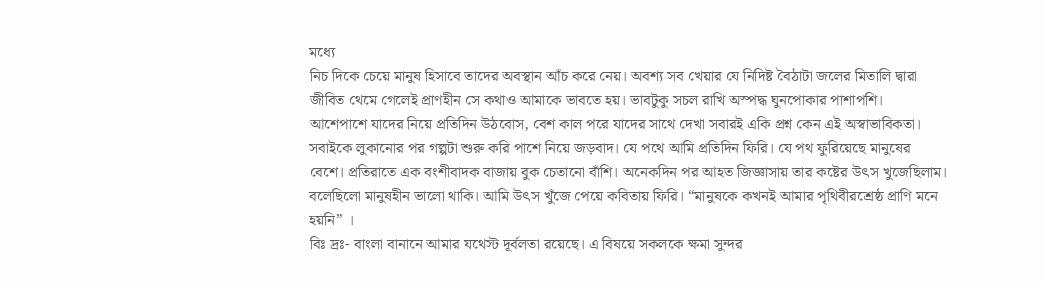মধ্যে
নিচ দিকে চেয়ে মানুষ হিসাবে তাদের অবস্থান আঁচ করে নেয়। অবশ্য সব খেয়ার যে নিদিষ্ট বৈঠাটা জলের মিতালি দ্বারা জীবিত থেমে গেলেই প্রাণহীন সে কথাও আমাকে ভাবতে হয়। ভাবটুকু সচল রাখি অস্পদ্ধ ঘুনপোকার পাশাপশি।
আশেপাশে যাদের নিয়ে প্রতিদিন উঠবোস, বেশ কাল পরে যাদের সাথে দেখা সবারই একি প্রশ্ন কেন এই অস্বাভাবিকতা। সবাইকে লুকানোর পর গল্পটা শুরু করি পাশে নিয়ে জড়বাদ। যে পথে আমি প্রতিদিন ফিরি। যে পথ ফুরিয়েছে মানুষের বেশে। প্রতিরাতে এক বংশীবাদক বাজায় বুক চেতানো বাঁশি। অনেকদিন পর আহত জিজ্ঞাসায় তার কষ্টের উৎস খুজেছিলাম। বলেছিলো মানুষহীন ভালো থাকি। আমি উৎস খুঁজে পেয়ে কবিতায় ফিরি। “মানুষকে কখনই আমার পৃথিবীরশ্রেষ্ঠ প্রাণি মনে হয়নি” ।
বিঃ দ্রঃ- বাংলা বানানে আমার যথেস্ট দূর্বলতা রয়েছে। এ বিষয়ে সকলকে ক্ষমা সুন্দর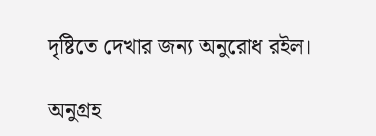দৃষ্টিতে দেখার জন্য অনুরোধ রইল।

অনুগ্রহ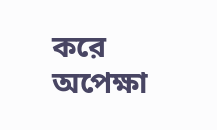করে অপেক্ষা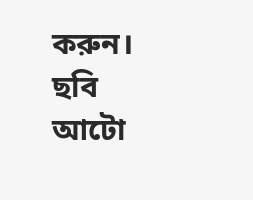করুন। ছবি আটো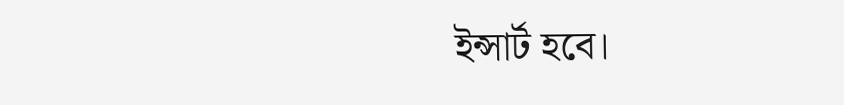ইন্সার্ট হবে।